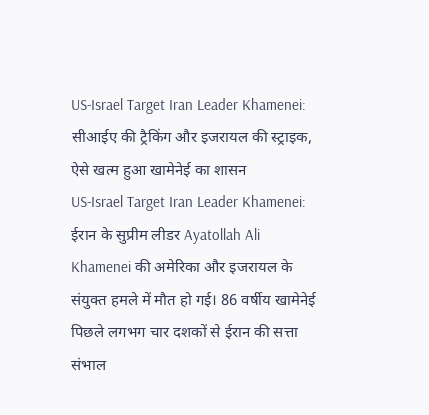US-Israel Target Iran Leader Khamenei: सीआईए की ट्रैकिंग और इजरायल की स्ट्राइक, ऐसे खत्म हुआ खामेनेई का शासन
US-Israel Target Iran Leader Khamenei: ईरान के सुप्रीम लीडर Ayatollah Ali Khamenei की अमेरिका और इजरायल के संयुक्त हमले में मौत हो गई। 86 वर्षीय खामेनेई पिछले लगभग चार दशकों से ईरान की सत्ता संभाल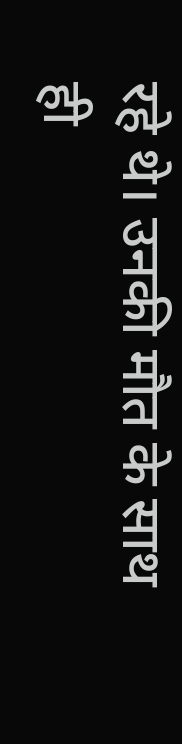रहे थे। उनकी मौत के साथ ही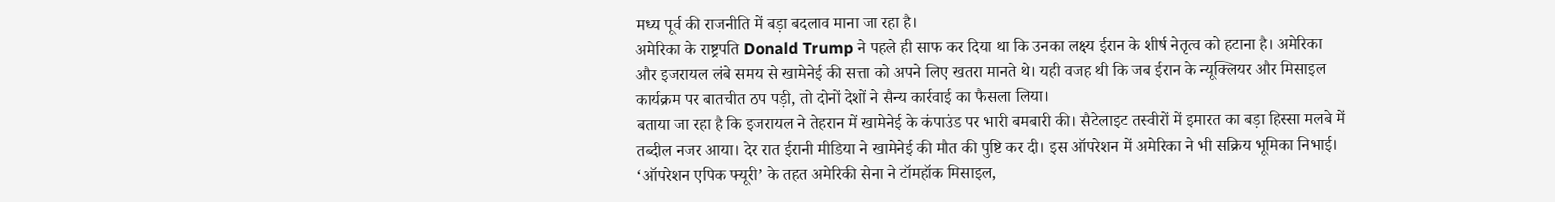मध्य पूर्व की राजनीति में बड़ा बदलाव माना जा रहा है।
अमेरिका के राष्ट्रपति Donald Trump ने पहले ही साफ कर दिया था कि उनका लक्ष्य ईरान के शीर्ष नेतृत्व को हटाना है। अमेरिका और इजरायल लंबे समय से खामेनेई की सत्ता को अपने लिए खतरा मानते थे। यही वजह थी कि जब ईरान के न्यूक्लियर और मिसाइल कार्यक्रम पर बातचीत ठप पड़ी, तो दोनों देशों ने सैन्य कार्रवाई का फैसला लिया।
बताया जा रहा है कि इजरायल ने तेहरान में खामेनेई के कंपाउंड पर भारी बमबारी की। सैटेलाइट तस्वीरों में इमारत का बड़ा हिस्सा मलबे में तब्दील नजर आया। देर रात ईरानी मीडिया ने खामेनेई की मौत की पुष्टि कर दी। इस ऑपरेशन में अमेरिका ने भी सक्रिय भूमिका निभाई। ‘ऑपरेशन एपिक फ्यूरी’ के तहत अमेरिकी सेना ने टॉमहॉक मिसाइल,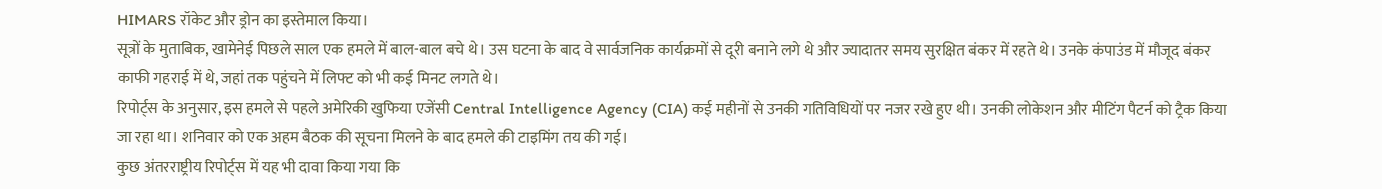HIMARS रॉकेट और ड्रोन का इस्तेमाल किया।
सूत्रों के मुताबिक, खामेनेई पिछले साल एक हमले में बाल-बाल बचे थे। उस घटना के बाद वे सार्वजनिक कार्यक्रमों से दूरी बनाने लगे थे और ज्यादातर समय सुरक्षित बंकर में रहते थे। उनके कंपाउंड में मौजूद बंकर काफी गहराई में थे, जहां तक पहुंचने में लिफ्ट को भी कई मिनट लगते थे।
रिपोर्ट्स के अनुसार, इस हमले से पहले अमेरिकी खुफिया एजेंसी Central Intelligence Agency (CIA) कई महीनों से उनकी गतिविधियों पर नजर रखे हुए थी। उनकी लोकेशन और मीटिंग पैटर्न को ट्रैक किया जा रहा था। शनिवार को एक अहम बैठक की सूचना मिलने के बाद हमले की टाइमिंग तय की गई।
कुछ अंतरराष्ट्रीय रिपोर्ट्स में यह भी दावा किया गया कि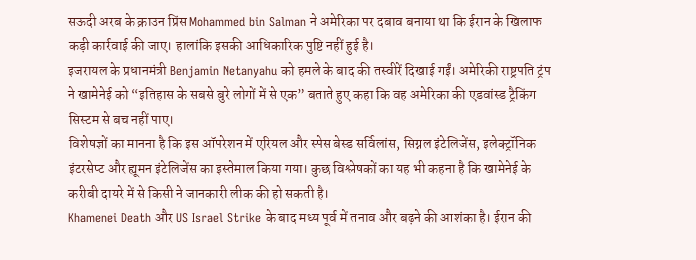सऊदी अरब के क्राउन प्रिंस Mohammed bin Salman ने अमेरिका पर दबाव बनाया था कि ईरान के खिलाफ कड़ी कार्रवाई की जाए। हालांकि इसकी आधिकारिक पुष्टि नहीं हुई है।
इजरायल के प्रधानमंत्री Benjamin Netanyahu को हमले के बाद की तस्वीरें दिखाई गईं। अमेरिकी राष्ट्रपति ट्रंप ने खामेनेई को “इतिहास के सबसे बुरे लोगों में से एक” बताते हुए कहा कि वह अमेरिका की एडवांस्ड ट्रैकिंग सिस्टम से बच नहीं पाए।
विशेषज्ञों का मानना है कि इस ऑपरेशन में एरियल और स्पेस बेस्ड सर्विलांस, सिग्नल इंटेलिजेंस, इलेक्ट्रॉनिक इंटरसेप्ट और ह्यूमन इंटेलिजेंस का इस्तेमाल किया गया। कुछ विश्लेषकों का यह भी कहना है कि खामेनेई के करीबी दायरे में से किसी ने जानकारी लीक की हो सकती है।
Khamenei Death और US Israel Strike के बाद मध्य पूर्व में तनाव और बढ़ने की आशंका है। ईरान की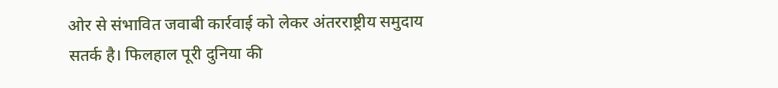ओर से संभावित जवाबी कार्रवाई को लेकर अंतरराष्ट्रीय समुदाय सतर्क है। फिलहाल पूरी दुनिया की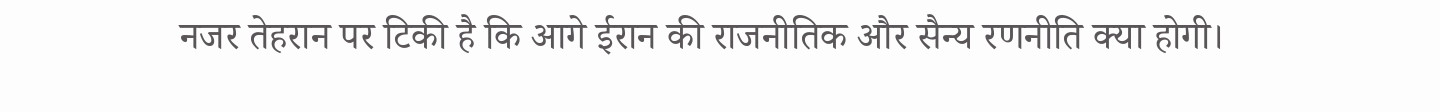नजर तेहरान पर टिकी है कि आगे ईरान की राजनीतिक और सैन्य रणनीति क्या होगी।